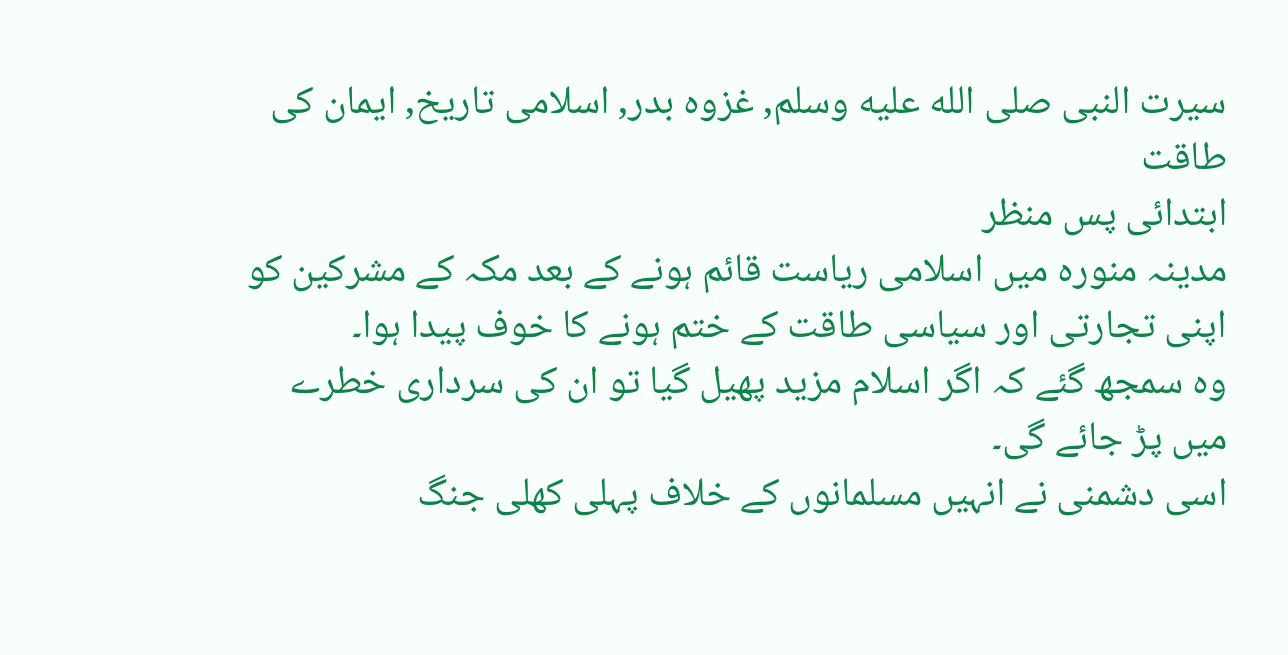سیرت النبی صلى الله عليه وسلم, غزوہ بدر, اسلامی تاریخ, ایمان کی طاقت
ابتدائی پس منظر
مدینہ منورہ میں اسلامی ریاست قائم ہونے کے بعد مکہ کے مشرکین کو اپنی تجارتی اور سیاسی طاقت کے ختم ہونے کا خوف پیدا ہوا۔
وہ سمجھ گئے کہ اگر اسلام مزید پھیل گیا تو ان کی سرداری خطرے میں پڑ جائے گی۔
اسی دشمنی نے انہیں مسلمانوں کے خلاف پہلی کھلی جنگ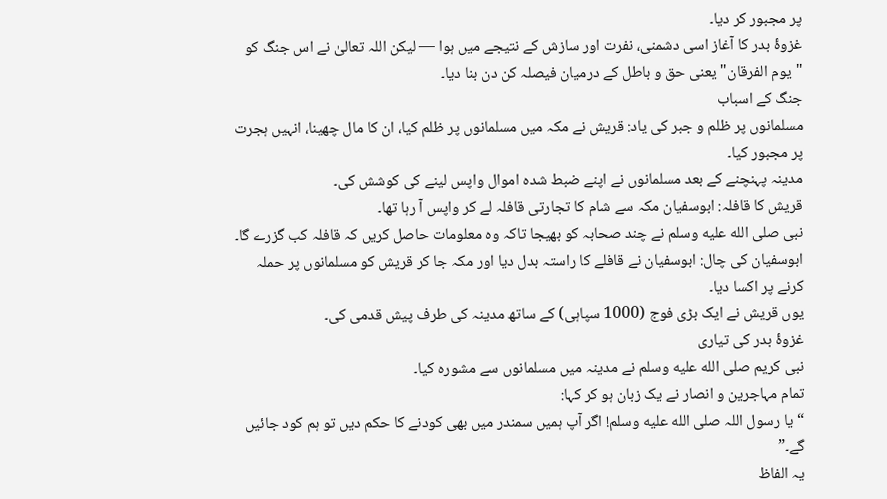پر مجبور کر دیا۔
غزوۂ بدر کا آغاز اسی دشمنی، نفرت اور سازش کے نتیجے میں ہوا — لیکن اللہ تعالیٰ نے اس جنگ کو "یوم الفرقان" یعنی حق و باطل کے درمیان فیصلہ کن دن بنا دیا۔
جنگ کے اسباب
مسلمانوں پر ظلم و جبر کی یاد: قریش نے مکہ میں مسلمانوں پر ظلم کیا، ان کا مال چھینا، انہیں ہجرت پر مجبور کیا۔
مدینہ پہنچنے کے بعد مسلمانوں نے اپنے ضبط شدہ اموال واپس لینے کی کوشش کی۔
قریش کا قافلہ: ابوسفیان مکہ سے شام کا تجارتی قافلہ لے کر واپس آ رہا تھا۔
نبی صلى الله عليه وسلم نے چند صحابہ کو بھیجا تاکہ وہ معلومات حاصل کریں کہ قافلہ کب گزرے گا۔
ابوسفیان کی چال: ابوسفیان نے قافلے کا راستہ بدل دیا اور مکہ جا کر قریش کو مسلمانوں پر حملہ کرنے پر اکسا دیا۔
یوں قریش نے ایک بڑی فوج (1000 سپاہی) کے ساتھ مدینہ کی طرف پیش قدمی کی۔
غزوۂ بدر کی تیاری
نبی کریم صلى الله عليه وسلم نے مدینہ میں مسلمانوں سے مشورہ کیا۔
تمام مہاجرین و انصار نے یک زبان ہو کر کہا:
“یا رسول اللہ صلى الله عليه وسلم! اگر آپ ہمیں سمندر میں بھی کودنے کا حکم دیں تو ہم کود جائیں گے۔”
یہ الفاظ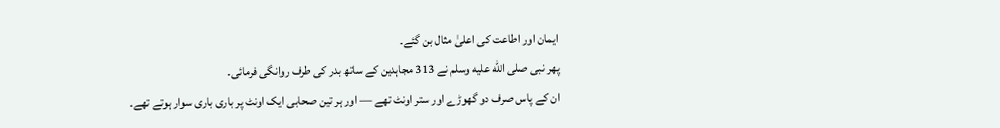ایمان اور اطاعت کی اعلیٰ مثال بن گئے۔
پھر نبی صلى الله عليه وسلم نے 313 مجاہدین کے ساتھ بدر کی طرف روانگی فرمائی۔
ان کے پاس صرف دو گھوڑے اور ستر اونٹ تھے — اور ہر تین صحابی ایک اونٹ پر باری باری سوار ہوتے تھے۔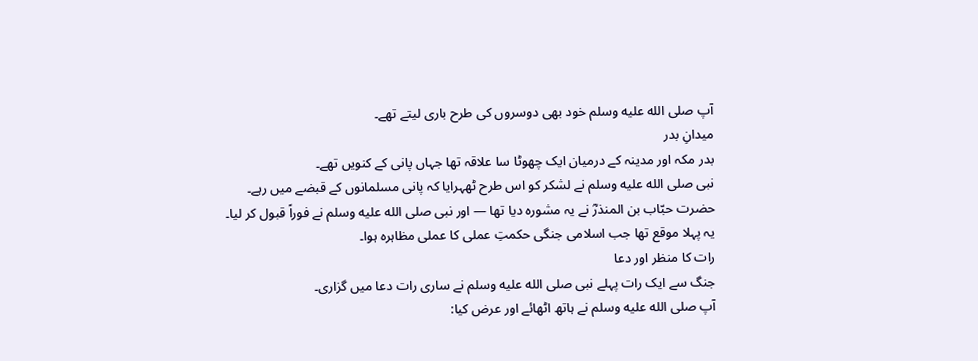آپ صلى الله عليه وسلم خود بھی دوسروں کی طرح باری لیتے تھے۔
میدانِ بدر
بدر مکہ اور مدینہ کے درمیان ایک چھوٹا سا علاقہ تھا جہاں پانی کے کنویں تھے۔
نبی صلى الله عليه وسلم نے لشکر کو اس طرح ٹھہرایا کہ پانی مسلمانوں کے قبضے میں رہے۔
حضرت حبّاب بن المنذرؓ نے یہ مشورہ دیا تھا — اور نبی صلى الله عليه وسلم نے فوراً قبول کر لیا۔
یہ پہلا موقع تھا جب اسلامی جنگی حکمتِ عملی کا عملی مظاہرہ ہوا۔
رات کا منظر اور دعا
جنگ سے ایک رات پہلے نبی صلى الله عليه وسلم نے ساری رات دعا میں گزاری۔
آپ صلى الله عليه وسلم نے ہاتھ اٹھائے اور عرض کیا: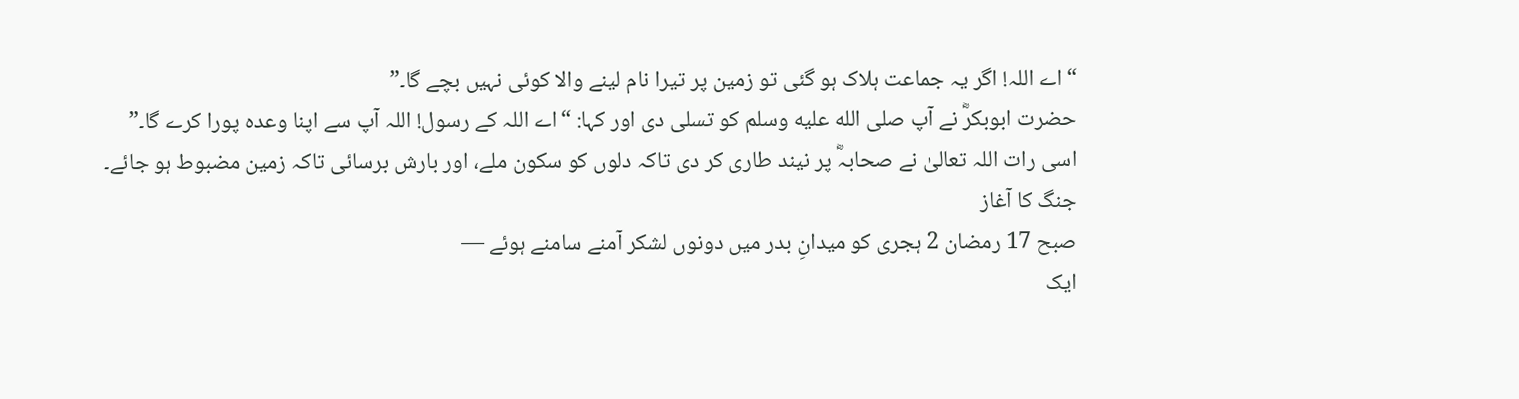“اے اللہ! اگر یہ جماعت ہلاک ہو گئی تو زمین پر تیرا نام لینے والا کوئی نہیں بچے گا۔”
حضرت ابوبکرؓ نے آپ صلى الله عليه وسلم کو تسلی دی اور کہا: “اے اللہ کے رسول! اللہ آپ سے اپنا وعدہ پورا کرے گا۔”
اسی رات اللہ تعالیٰ نے صحابہؓ پر نیند طاری کر دی تاکہ دلوں کو سکون ملے، اور بارش برسائی تاکہ زمین مضبوط ہو جائے۔
جنگ کا آغاز
صبح 17 رمضان 2 ہجری کو میدانِ بدر میں دونوں لشکر آمنے سامنے ہوئے —
ایک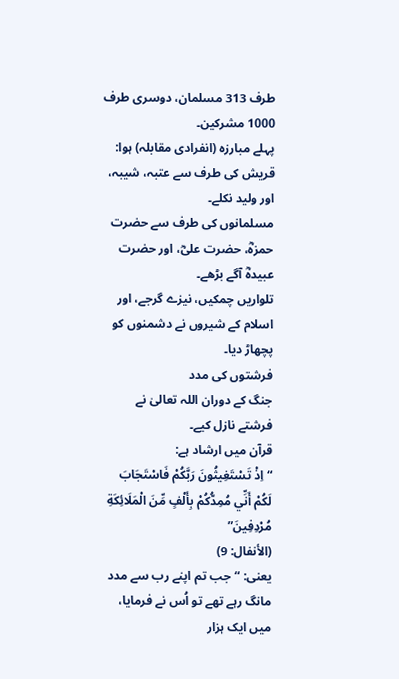طرف 313 مسلمان، دوسری طرف 1000 مشرکین۔
پہلے مبارزہ (انفرادی مقابلہ) ہوا:
قریش کی طرف سے عتبہ، شیبہ، اور ولید نکلے۔
مسلمانوں کی طرف سے حضرت حمزہؓ، حضرت علیؓ، اور حضرت عبیدہؓ آگے بڑھے۔
تلواریں چمکیں، نیزے گرجے، اور اسلام کے شیروں نے دشمنوں کو پچھاڑ دیا۔
فرشتوں کی مدد
جنگ کے دوران اللہ تعالیٰ نے فرشتے نازل کیے۔
قرآن میں ارشاد ہے:
“اِذْ تَسْتَغِيثُونَ رَبَّكُمْ فَاسْتَجَابَ لَكُمْ أَنِّي مُمِدُّكُمْ بِأَلْفٍ مِّنَ الْمَلَائِكَةِ مُرْدِفِينَ”
(الأنفال: 9)
یعنی: “جب تم اپنے رب سے مدد مانگ رہے تھے تو اُس نے فرمایا، میں ایک ہزار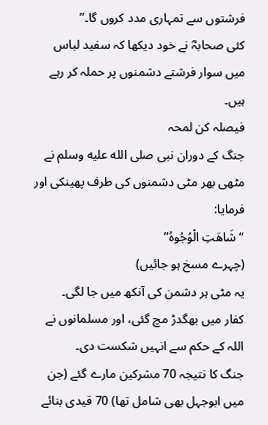فرشتوں سے تمہاری مدد کروں گا۔”
کئی صحابہؓ نے خود دیکھا کہ سفید لباس میں سوار فرشتے دشمنوں پر حملہ کر رہے ہیں۔
فیصلہ کن لمحہ
جنگ کے دوران نبی صلى الله عليه وسلم نے مٹھی بھر مٹی دشمنوں کی طرف پھینکی اور فرمایا:
“شَاهَتِ الْوُجُوهُ”
(چہرے مسخ ہو جائیں)
یہ مٹی ہر دشمن کی آنکھ میں جا لگی۔
کفار میں بھگدڑ مچ گئی، اور مسلمانوں نے اللہ کے حکم سے انہیں شکست دی۔
جنگ کا نتیجہ 70 مشرکین مارے گئے (جن میں ابوجہل بھی شامل تھا) 70 قیدی بنائے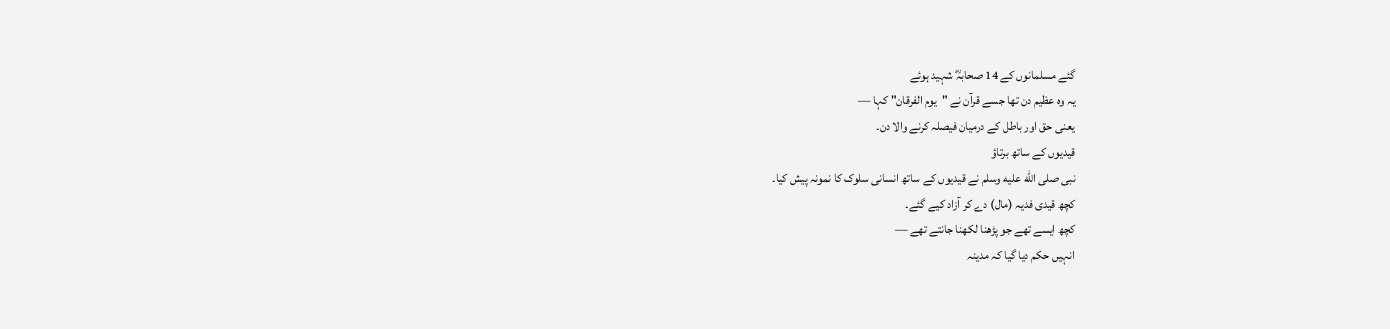گئے مسلمانوں کے 14 صحابہؓ شہید ہوئے
یہ وہ عظیم دن تھا جسے قرآن نے "یوم الفرقان" کہا —
یعنی حق اور باطل کے درمیان فیصلہ کرنے والا دن۔
قیدیوں کے ساتھ برتاؤ
نبی صلى الله عليه وسلم نے قیدیوں کے ساتھ انسانی سلوک کا نمونہ پیش کیا۔
کچھ قیدی فدیہ (مال) دے کر آزاد کیے گئے۔
کچھ ایسے تھے جو پڑھنا لکھنا جانتے تھے —
انہیں حکم دیا گیا کہ مدینہ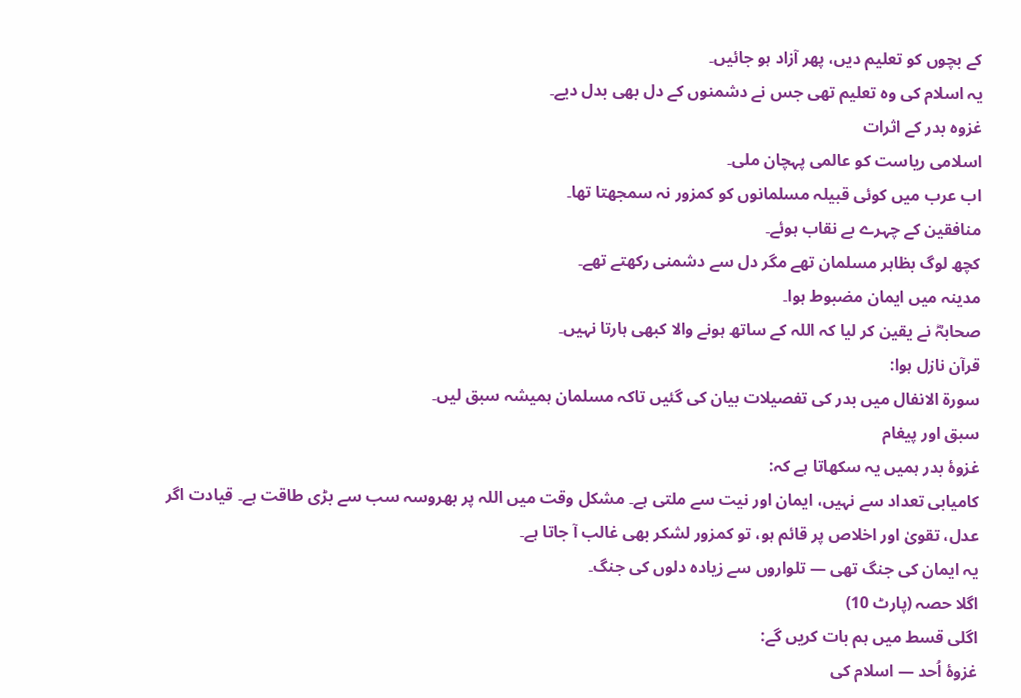کے بچوں کو تعلیم دیں، پھر آزاد ہو جائیں۔
یہ اسلام کی وہ تعلیم تھی جس نے دشمنوں کے دل بھی بدل دیے۔
غزوہ بدر کے اثرات
اسلامی ریاست کو عالمی پہچان ملی۔
اب عرب میں کوئی قبیلہ مسلمانوں کو کمزور نہ سمجھتا تھا۔
منافقین کے چہرے بے نقاب ہوئے۔
کچھ لوگ بظاہر مسلمان تھے مگر دل سے دشمنی رکھتے تھے۔
مدینہ میں ایمان مضبوط ہوا۔
صحابہؓ نے یقین کر لیا کہ اللہ کے ساتھ ہونے والا کبھی ہارتا نہیں۔
قرآن نازل ہوا:
سورۃ الانفال میں بدر کی تفصیلات بیان کی گئیں تاکہ مسلمان ہمیشہ سبق لیں۔
سبق اور پیغام
غزوۂ بدر ہمیں یہ سکھاتا ہے کہ:
کامیابی تعداد سے نہیں، ایمان اور نیت سے ملتی ہے۔ مشکل وقت میں اللہ پر بھروسہ سب سے بڑی طاقت ہے۔ قیادت اگر عدل، تقویٰ اور اخلاص پر قائم ہو، تو کمزور لشکر بھی غالب آ جاتا ہے۔
یہ ایمان کی جنگ تھی — تلواروں سے زیادہ دلوں کی جنگ۔
اگلا حصہ (پارٹ 10)
اگلی قسط میں ہم بات کریں گے:
غزوۂ اُحد — اسلام کی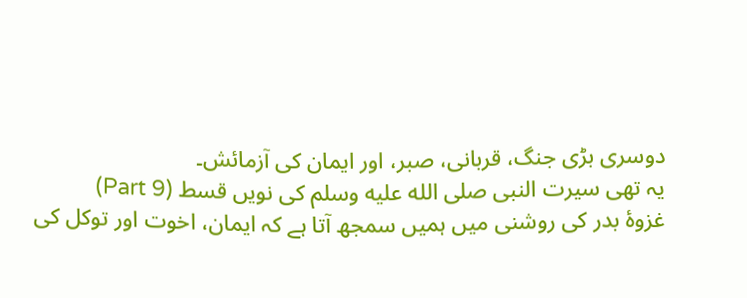دوسری بڑی جنگ، قربانی، صبر، اور ایمان کی آزمائش۔
یہ تھی سیرت النبی صلى الله عليه وسلم کی نویں قسط (Part 9)
غزوۂ بدر کی روشنی میں ہمیں سمجھ آتا ہے کہ ایمان، اخوت اور توکل کی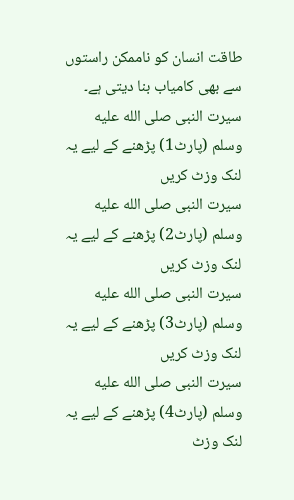طاقت انسان کو ناممکن راستوں سے بھی کامیاب بنا دیتی ہے۔
سیرت النبی صلى الله عليه وسلم (پارٹ1) پڑھنے کے لیے یہ لنک وزٹ کریں
سیرت النبی صلى الله عليه وسلم (پارٹ2) پڑھنے کے لیے یہ لنک وزٹ کریں
سیرت النبی صلى الله عليه وسلم (پارٹ3) پڑھنے کے لیے یہ لنک وزٹ کریں
سیرت النبی صلى الله عليه وسلم (پارٹ4) پڑھنے کے لیے یہ لنک وزٹ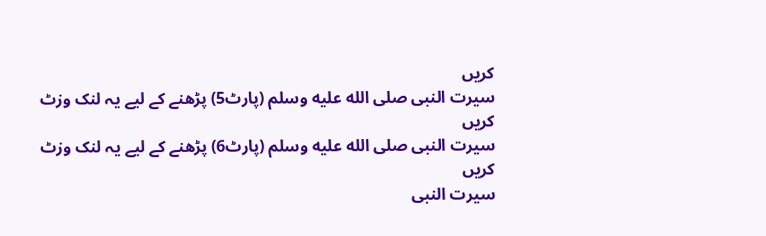کریں
سیرت النبی صلى الله عليه وسلم (پارٹ5) پڑھنے کے لیے یہ لنک وزٹ کریں
سیرت النبی صلى الله عليه وسلم (پارٹ6) پڑھنے کے لیے یہ لنک وزٹ کریں
سیرت النبی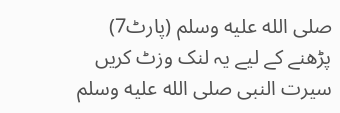صلى الله عليه وسلم (پارٹ7) پڑھنے کے لیے یہ لنک وزٹ کریں
سیرت النبی صلى الله عليه وسلم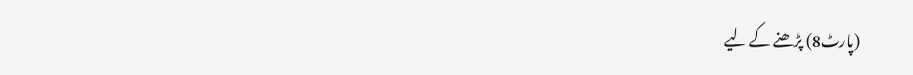(پارٹ8) پڑھنے کے لیے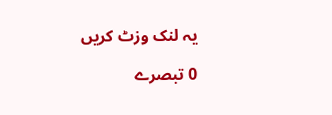یہ لنک وزٹ کریں

0 تبصرے